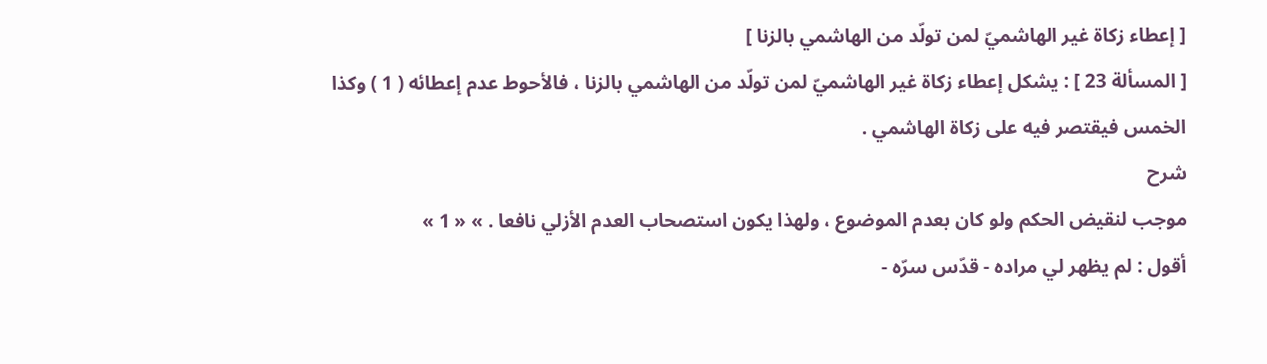[ إعطاء زكاة غير الهاشميّ لمن تولّد من الهاشمي بالزنا ]
[ المسألة 23 ] : يشكل إعطاء زكاة غير الهاشميّ لمن تولّد من الهاشمي بالزنا ، فالأحوط عدم إعطائه ( 1 ) وكذا الخمس فيقتصر فيه على زكاة الهاشمي .
شرح
موجب لنقيض الحكم ولو كان بعدم الموضوع ، ولهذا يكون استصحاب العدم الأزلي نافعا . » « 1 »
أقول : لم يظهر لي مراده - قدّس سرّه -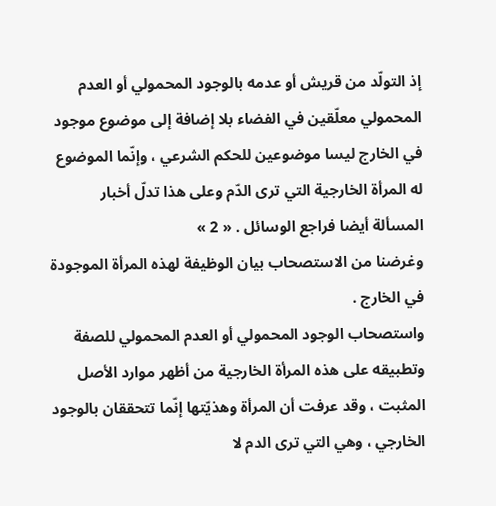إذ التولّد من قريش أو عدمه بالوجود المحمولي أو العدم المحمولي معلّقين في الفضاء بلا إضافة إلى موضوع موجود في الخارج ليسا موضوعين للحكم الشرعي ، وإنّما الموضوع له المرأة الخارجية التي ترى الدّم وعلى هذا تدلّ أخبار المسألة أيضا فراجع الوسائل . « 2 »
وغرضنا من الاستصحاب بيان الوظيفة لهذه المرأة الموجودة في الخارج .
واستصحاب الوجود المحمولي أو العدم المحمولي للصفة وتطبيقه على هذه المرأة الخارجية من أظهر موارد الأصل المثبت ، وقد عرفت أن المرأة وهذيّتها إنّما تتحققان بالوجود الخارجي ، وهي التي ترى الدم لا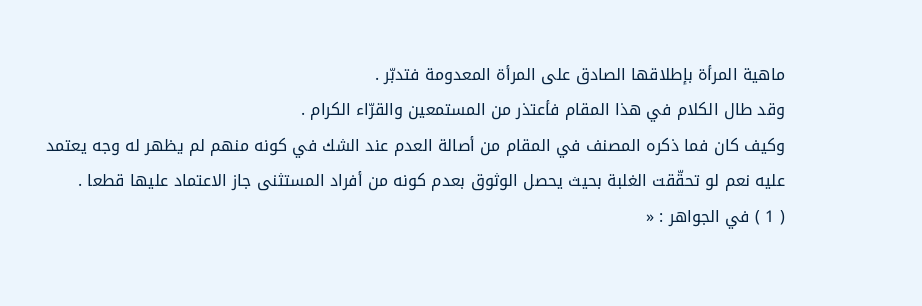ماهية المرأة بإطلاقها الصادق على المرأة المعدومة فتدبّر .
وقد طال الكلام في هذا المقام فأعتذر من المستمعين والقرّاء الكرام .
وكيف كان فما ذكره المصنف في المقام من أصالة العدم عند الشك في كونه منهم لم يظهر له وجه يعتمد عليه نعم لو تحقّقت الغلبة بحيث يحصل الوثوق بعدم كونه من أفراد المستثنى جاز الاعتماد عليها قطعا .
( 1 ) في الجواهر : «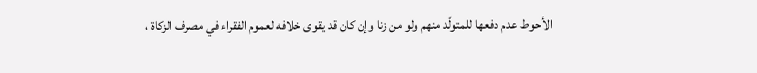الأحوط عدم دفعها للمتولّد منهم ولو من زنا وإن كان قد يقوى خلافه لعموم الفقراء في مصرف الزكاة ،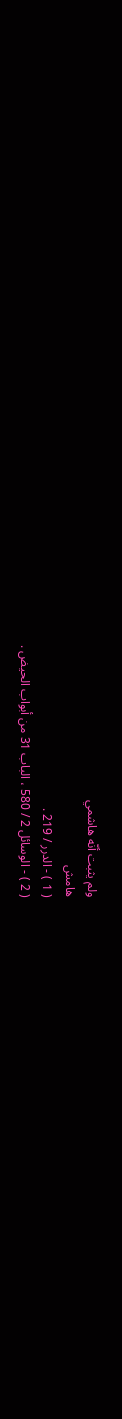ولم يثبت أنّه هاشمي
هامش
( 1 ) - الدرر / 219 .
( 2 ) - الوسائل 2 / 580 ، الباب 31 من أبواب الحيض .